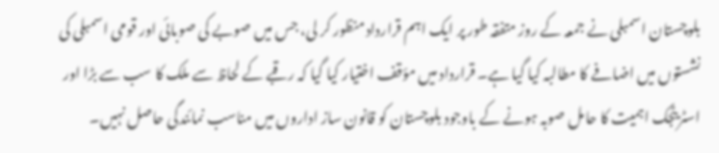بلوچستان اسمبلی نے جمعہ کے روز متفقہ طور پر ایک اہم قرارداد منظور کر لی، جس میں صوبے کی صوبائی اور قومی اسمبلی کی نشستوں میں اضافے کا مطالبہ کیا گیا ہے۔ قرارداد میں مؤقف اختیار کیا گیا کہ رقبے کے لحاظ سے ملک کا سب سے بڑا اور اسٹریٹجک اہمیت کا حامل صوبہ ہونے کے باوجود بلوچستان کو قانون ساز اداروں میں مناسب نمائندگی حاصل نہیں۔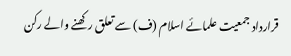قرارداد جمعیت علمائے اسلام (ف) سے تعلق رکھنے والے رکن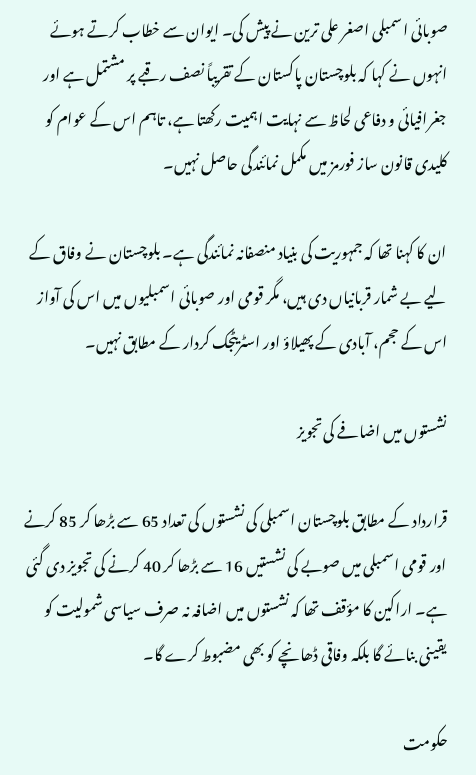صوبائی اسمبلی اصغر علی ترین نے پیش کی۔ ایوان سے خطاب کرتے ہوئے انہوں نے کہا کہ بلوچستان پاکستان کے تقریباً نصف رقبے پر مشتمل ہے اور جغرافیائی و دفاعی لحاظ سے نہایت اہمیت رکھتا ہے، تاہم اس کے عوام کو کلیدی قانون ساز فورمز میں مکمل نمائندگی حاصل نہیں۔

ان کا کہنا تھا کہ جمہوریت کی بنیاد منصفانہ نمائندگی ہے۔ بلوچستان نے وفاق کے لیے بے شمار قربانیاں دی ہیں، مگر قومی اور صوبائی اسمبلیوں میں اس کی آواز اس کے حجم، آبادی کے پھیلاؤ اور اسٹریٹجک کردار کے مطابق نہیں۔

نشستوں میں اضافے کی تجویز

قرارداد کے مطابق بلوچستان اسمبلی کی نشستوں کی تعداد 65 سے بڑھا کر 85 کرنے اور قومی اسمبلی میں صوبے کی نشستیں 16 سے بڑھا کر 40 کرنے کی تجویز دی گئی ہے۔ اراکین کا مؤقف تھا کہ نشستوں میں اضافہ نہ صرف سیاسی شمولیت کو یقینی بنائے گا بلکہ وفاقی ڈھانچے کو بھی مضبوط کرے گا۔

حکومت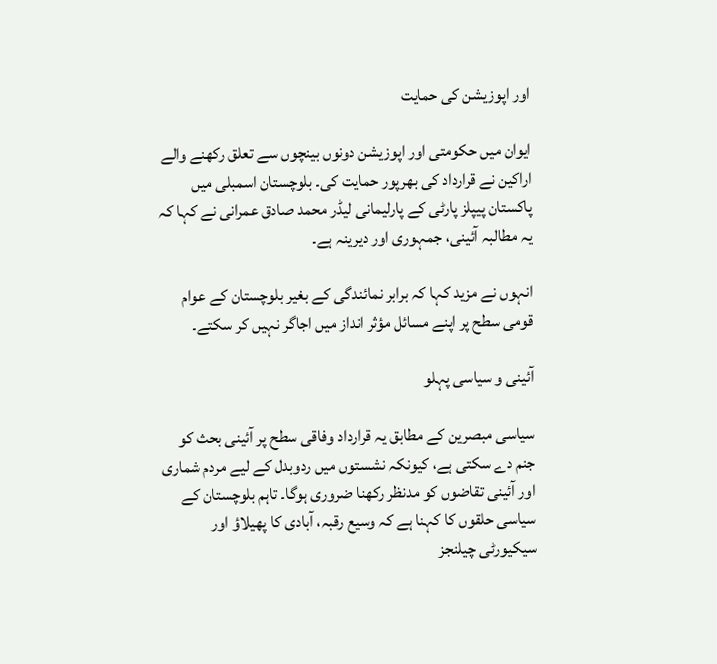اور اپوزیشن کی حمایت

ایوان میں حکومتی اور اپوزیشن دونوں بینچوں سے تعلق رکھنے والے اراکین نے قرارداد کی بھرپور حمایت کی۔ بلوچستان اسمبلی میں پاکستان پیپلز پارٹی کے پارلیمانی لیڈر محمد صادق عمرانی نے کہا کہ یہ مطالبہ آئینی، جمہوری اور دیرینہ ہے۔

انہوں نے مزید کہا کہ برابر نمائندگی کے بغیر بلوچستان کے عوام قومی سطح پر اپنے مسائل مؤثر انداز میں اجاگر نہیں کر سکتے۔

آئینی و سیاسی پہلو

سیاسی مبصرین کے مطابق یہ قرارداد وفاقی سطح پر آئینی بحث کو جنم دے سکتی ہے، کیونکہ نشستوں میں ردوبدل کے لیے مردم شماری اور آئینی تقاضوں کو مدنظر رکھنا ضروری ہوگا۔ تاہم بلوچستان کے سیاسی حلقوں کا کہنا ہے کہ وسیع رقبہ، آبادی کا پھیلاؤ اور سیکیورٹی چیلنجز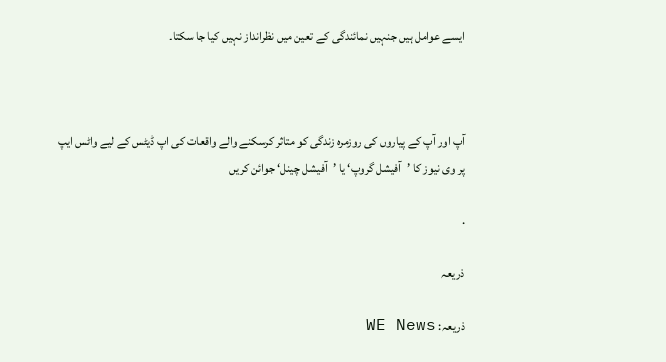ایسے عوامل ہیں جنہیں نمائندگی کے تعین میں نظرانداز نہیں کیا جا سکتا۔



آپ اور آپ کے پیاروں کی روزمرہ زندگی کو متاثر کرسکنے والے واقعات کی اپ ڈیٹس کے لیے واٹس ایپ پر وی نیوز کا ’آفیشل گروپ‘ یا ’آفیشل چینل‘ جوائن کریں

.

ذریعہ

ذریعہ: WE News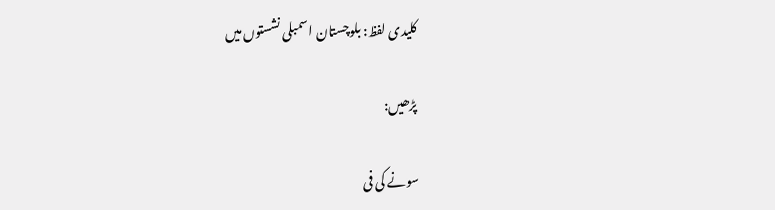کلیدی لفظ: بلوچستان اسمبلی نشستوں میں

پڑھیں:

سونے کی فی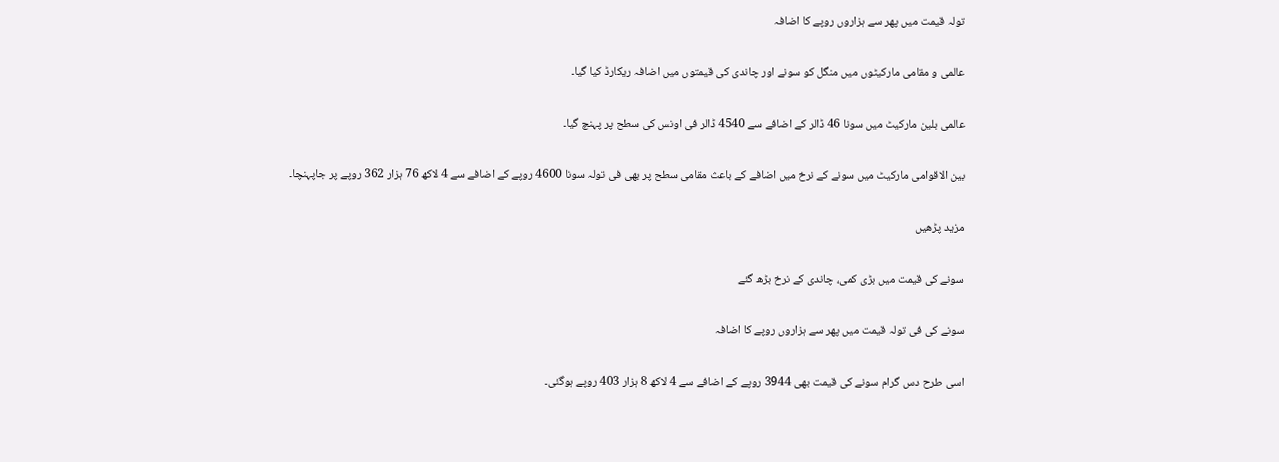تولہ قیمت میں پھر سے ہزاروں روپے کا اضافہ

عالمی و مقامی مارکیٹوں میں منگل کو سونے اور چاندی کی قیمتوں میں اضافہ ریکارڈ کیا گیا۔

عالمی بلین مارکیٹ میں سونا 46 ڈالر کے اضافے سے 4540 ڈالر فی اونس کی سطح پر پہنچ گیا۔

بین الاقوامی مارکیٹ میں سونے کے نرخ میں اضافے کے باعث مقامی سطح پر بھی فی تولہ سونا 4600 روپے کے اضافے سے 4 لاکھ 76 ہزار 362 روپے پر جاپہنچا۔

مزید پڑھیں

سونے کی قیمت میں بڑی کمی، چاندی کے نرخ بڑھ گئے

سونے کی فی تولہ قیمت میں پھر سے ہزاروں روپے کا اضافہ

اسی طرح دس گرام سونے کی قیمت بھی 3944 روپے کے اضافے سے 4 لاکھ 8 ہزار 403 روپے ہوگئی۔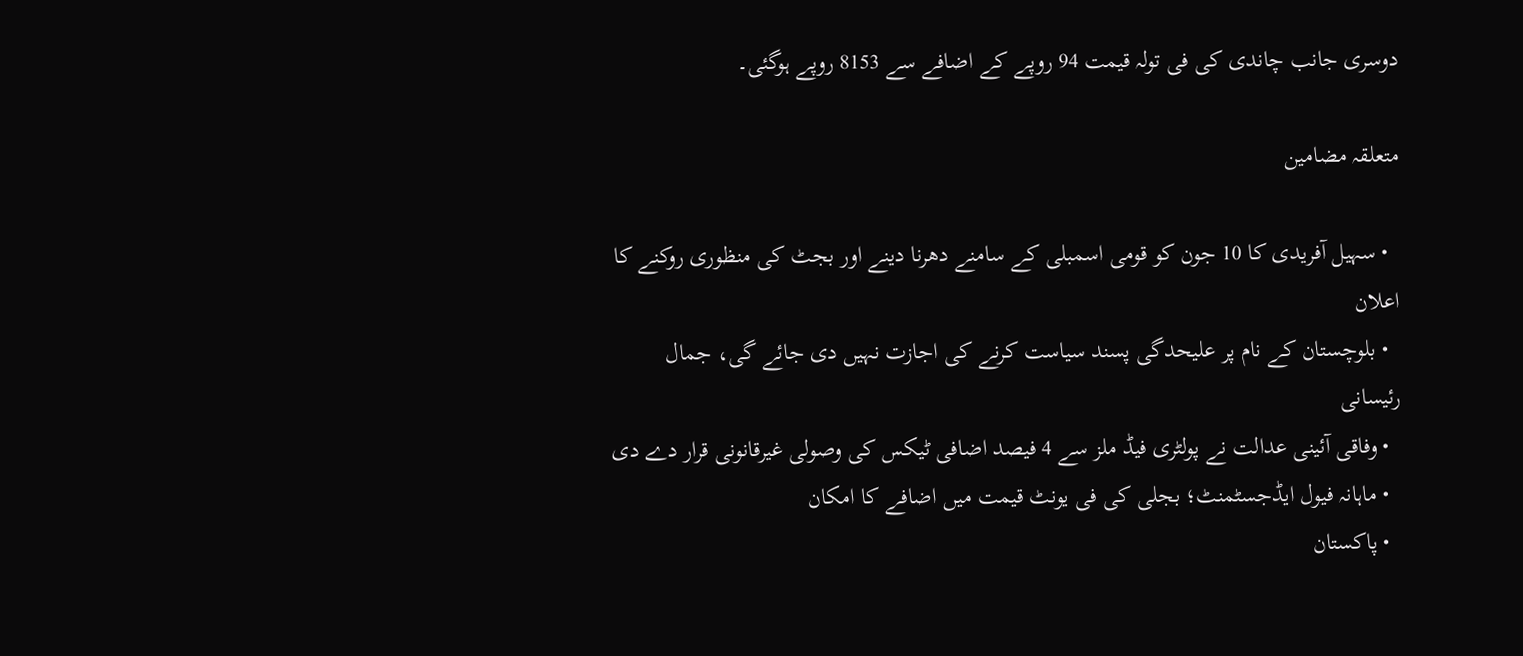دوسری جانب چاندی کی فی تولہ قیمت 94 روپے کے اضافے سے 8153 روپے ہوگئی۔

متعلقہ مضامین

  • سہیل آفریدی کا 10 جون کو قومی اسمبلی کے سامنے دھرنا دینے اور بجٹ کی منظوری روکنے کا اعلان
  • بلوچستان کے نام پر علیحدگی پسند سیاست کرنے کی اجازت نہیں دی جائے گی، جمال رئیسانی
  • وفاقی آئینی عدالت نے پولٹری فیڈ ملز سے 4 فیصد اضافی ٹیکس کی وصولی غیرقانونی قرار دے دی
  • ماہانہ فیول ایڈجسٹمنٹ؛ بجلی کی فی یونٹ قیمت میں اضافے کا امکان
  • پاکستان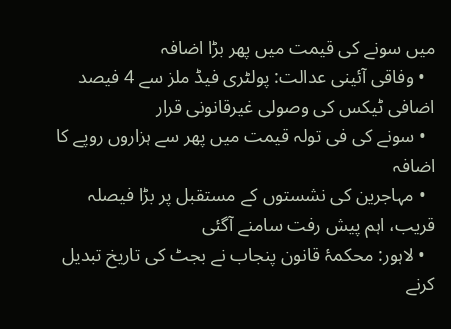میں سونے کی قیمت میں پھر بڑا اضافہ
  • وفاقی آئینی عدالت: پولٹری فیڈ ملز سے 4 فیصد اضافی ٹیکس کی وصولی غیرقانونی قرار
  • سونے کی فی تولہ قیمت میں پھر سے ہزاروں روپے کا اضافہ
  • مہاجرین کی نشستوں کے مستقبل پر بڑا فیصلہ قریب، اہم پیش رفت سامنے آگئی
  • لاہور: محکمۂ قانون پنجاب نے بجٹ کی تاریخ تبدیل کرنے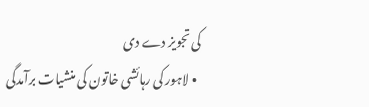کی تجویز دے دی
  • لاہور کی رہائشی خاتون کی منشیات برآمدگی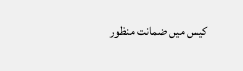کیس میں ضمانت منظور